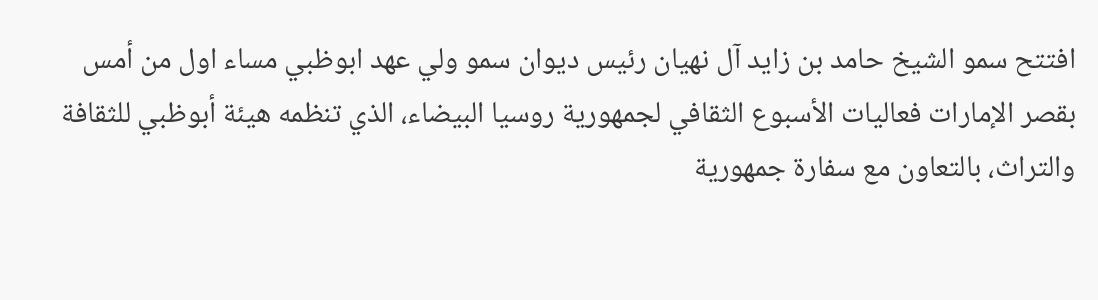افتتح سمو الشيخ حامد بن زايد آل نهيان رئيس ديوان سمو ولي عهد ابوظبي مساء اول من أمس بقصر الإمارات فعاليات الأسبوع الثقافي لجمهورية روسيا البيضاء، الذي تنظمه هيئة أبوظبي للثقافة والتراث، بالتعاون مع سفارة جمهورية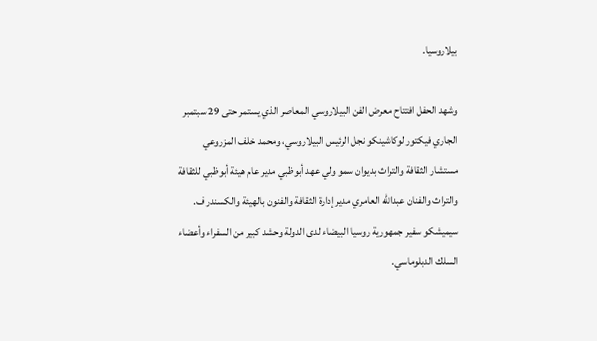بيلاروسيا.

وشهد الحفل افتتاح معرض الفن البيلاروسي المعاصر الذي يستمر حتى 29 سبتمبر الجاري فيكتور لوكاشينكو نجل الرئيس البيلاروسي، ومحمد خلف المزروعي مستشار الثقافة والتراث بديوان سمو ولي عهد أبوظبي مدير عام هيئة أبوظبي للثقافة والتراث والفنان عبدالله العامري مدير إدارة الثقافة والفنون بالهيئة والكسندر ف. سيميشكو سفير جمهورية روسيا البيضاء لدى الدولة وحشد كبير من السفراء وأعضاء السلك الدبلوماسي.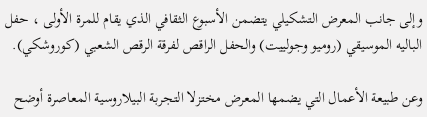وإلى جانب المعرض التشكيلي يتضمن الأسبوع الثقافي الذي يقام للمرة الأولى ، حفل الباليه الموسيقي (روميو وجولييت) والحفل الراقص لفرقة الرقص الشعبي (كوروشكي).

وعن طبيعة الأعمال التي يضمها المعرض مختزلا التجربة البيلاروسية المعاصرة أوضح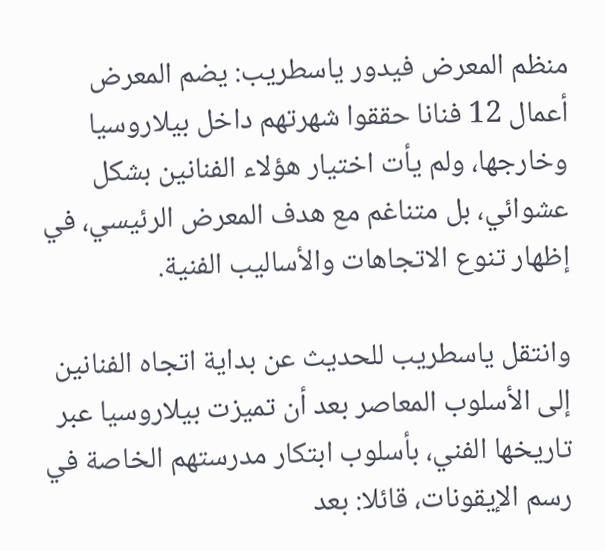منظم المعرض فيدور ياسطريب: يضم المعرض أعمال 12 فنانا حققوا شهرتهم داخل بيلاروسيا وخارجها، ولم يأت اختيار هؤلاء الفنانين بشكل عشوائي، بل متناغم مع هدف المعرض الرئيسي، في إظهار تنوع الاتجاهات والأساليب الفنية.

وانتقل ياسطريب للحديث عن بداية اتجاه الفنانين إلى الأسلوب المعاصر بعد أن تميزت بيلاروسيا عبر تاريخها الفني، بأسلوب ابتكار مدرستهم الخاصة في رسم الإيقونات، قائلا: بعد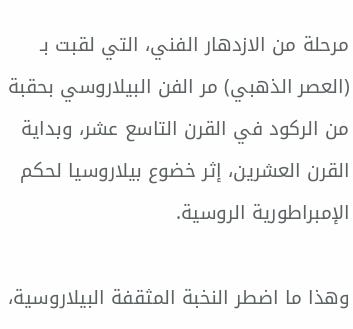مرحلة من الازدهار الفني، التي لقبت بـ (العصر الذهبي) مر الفن البيلاروسي بحقبة من الركود في القرن التاسع عشر، وبداية القرن العشرين، إثر خضوع بيلاروسيا لحكم الإمبراطورية الروسية.

وهذا ما اضطر النخبة المثقفة البيلاروسية،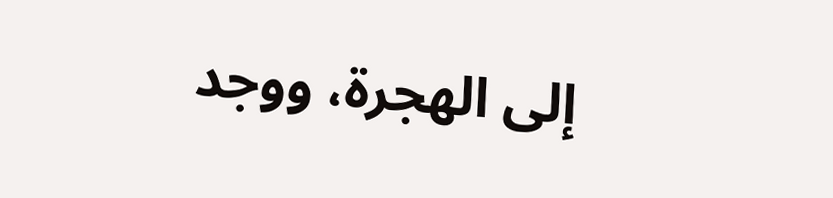إلى الهجرة، ووجد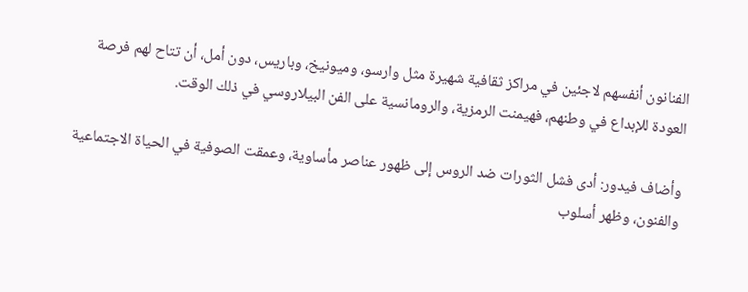الفنانون أنفسهم لاجئين في مراكز ثقافية شهيرة مثل وارسو، وميونيخ، وباريس، دون أمل، أن تتاح لهم فرصة العودة للإبداع في وطنهم، فهيمنت الرمزية، والرومانسية على الفن البيلاروسي في ذلك الوقت.

وأضاف فيدور: أدى فشل الثورات ضد الروس إلى ظهور عناصر مأساوية، وعمقت الصوفية في الحياة الاجتماعية والفنون، وظهر أسلوب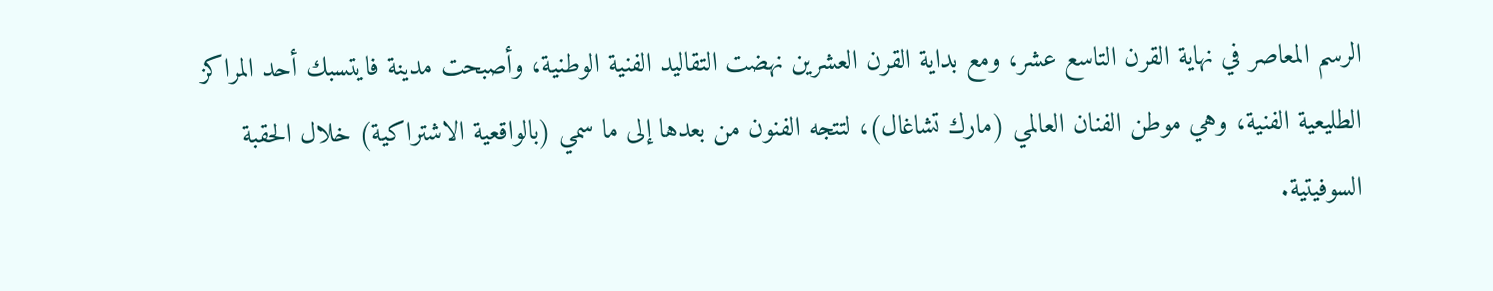الرسم المعاصر في نهاية القرن التاسع عشر، ومع بداية القرن العشرين نهضت التقاليد الفنية الوطنية، وأصبحت مدينة فايتسبك أحد المراكز الطليعية الفنية، وهي موطن الفنان العالمي (مارك تشاغال)، لتتجه الفنون من بعدها إلى ما سمي (بالواقعية الاشتراكية) خلال الحقبة السوفيتية.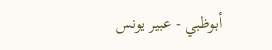أبوظبي - عبير يونس